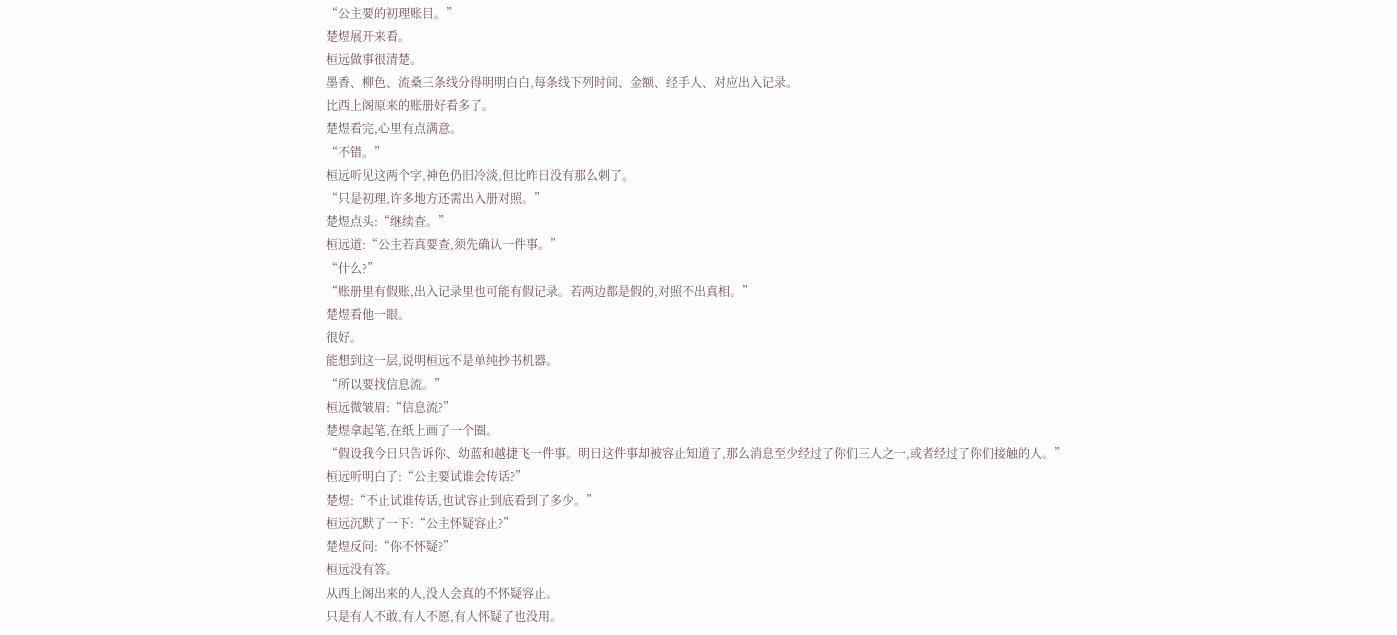“公主要的初理账目。”
楚煜展开来看。
桓远做事很清楚。
墨香、柳色、流桑三条线分得明明白白,每条线下列时间、金额、经手人、对应出入记录。
比西上阁原来的账册好看多了。
楚煜看完,心里有点满意。
“不错。”
桓远听见这两个字,神色仍旧冷淡,但比昨日没有那么刺了。
“只是初理,许多地方还需出入册对照。”
楚煜点头:“继续查。”
桓远道:“公主若真要查,须先确认一件事。”
“什么?”
“账册里有假账,出入记录里也可能有假记录。若两边都是假的,对照不出真相。”
楚煜看他一眼。
很好。
能想到这一层,说明桓远不是单纯抄书机器。
“所以要找信息流。”
桓远微皱眉:“信息流?”
楚煜拿起笔,在纸上画了一个圈。
“假设我今日只告诉你、幼蓝和越捷飞一件事。明日这件事却被容止知道了,那么消息至少经过了你们三人之一,或者经过了你们接触的人。”
桓远听明白了:“公主要试谁会传话?”
楚煜:“不止试谁传话,也试容止到底看到了多少。”
桓远沉默了一下:“公主怀疑容止?”
楚煜反问:“你不怀疑?”
桓远没有答。
从西上阁出来的人,没人会真的不怀疑容止。
只是有人不敢,有人不愿,有人怀疑了也没用。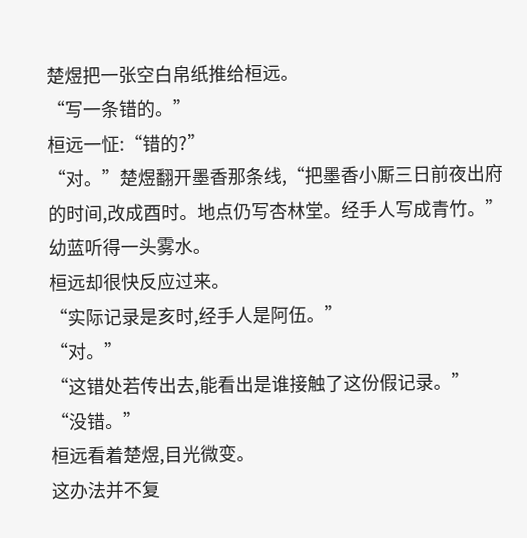楚煜把一张空白帛纸推给桓远。
“写一条错的。”
桓远一怔:“错的?”
“对。”楚煜翻开墨香那条线,“把墨香小厮三日前夜出府的时间,改成酉时。地点仍写杏林堂。经手人写成青竹。”
幼蓝听得一头雾水。
桓远却很快反应过来。
“实际记录是亥时,经手人是阿伍。”
“对。”
“这错处若传出去,能看出是谁接触了这份假记录。”
“没错。”
桓远看着楚煜,目光微变。
这办法并不复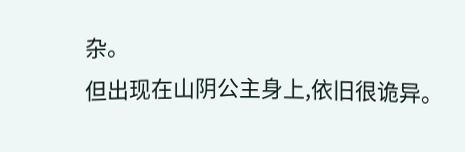杂。
但出现在山阴公主身上,依旧很诡异。